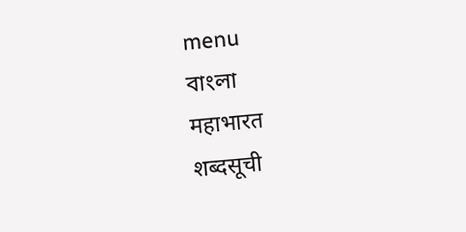menu
বাংলা
महाभारत
शब्दसूची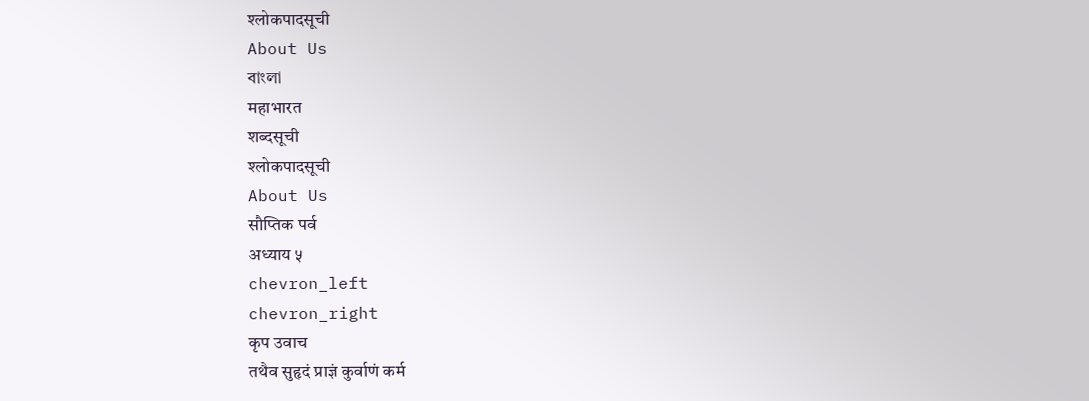श्लोकपादसूची
About Us
বাংলা
महाभारत
शब्दसूची
श्लोकपादसूची
About Us
सौप्तिक पर्व
अध्याय ५
chevron_left
chevron_right
कृप उवाच
तथैव सुहृदं प्राज्ञं कुर्वाणं कर्म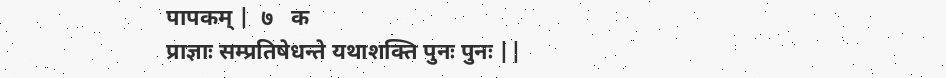पापकम् |  ७   क
प्राज्ञाः सम्प्रतिषेधन्ते यथाशक्ति पुनः पुनः ||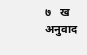७   ख
अनुवाद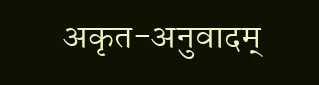अकृत-अनुवादम्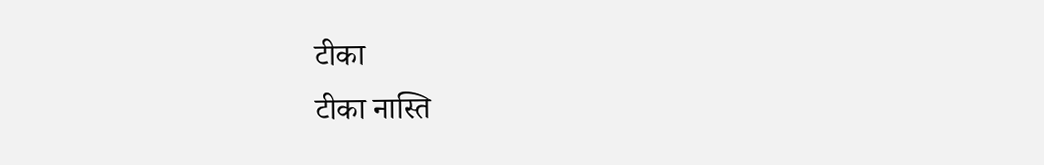टीका
टीका नास्ति